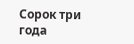Сорок три года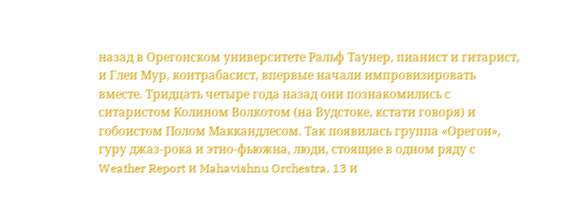назад в Орегонском университете Ральф Таунер, пианист и гитарист, и Глен Мур, контрабасист, впервые начали импровизировать вместе. Тридцать четыре года назад они познакомились с ситаристом Колином Волкотом (на Вудстоке, кстати говоря) и гобоистом Полом Маккандлесом. Так появилась группа «Орегон», гуру джаз-рока и этно-фьюжна, люди, стоящие в одном ряду с Weather Report и Mahavishnu Orchestra. 13 и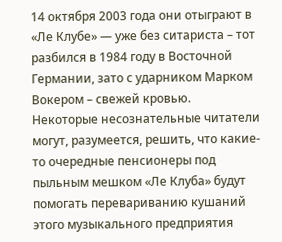14 октября 2003 года они отыграют в «Ле Клубе» — уже без ситариста – тот разбился в 1984 году в Восточной Германии, зато с ударником Марком Вокером – свежей кровью.
Некоторые несознательные читатели могут, разумеется, решить, что какие-то очередные пенсионеры под пыльным мешком «Ле Клуба» будут помогать перевариванию кушаний этого музыкального предприятия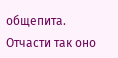общепита. Отчасти так оно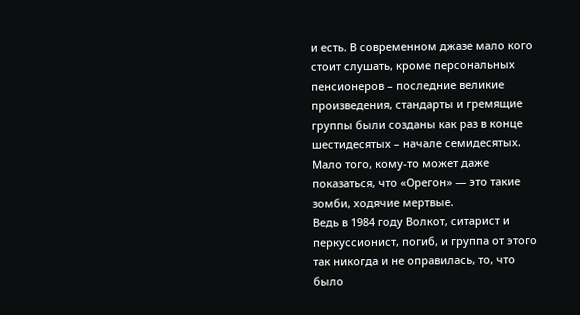и есть. В современном джазе мало кого стоит слушать, кроме персональных пенсионеров – последние великие произведения, стандарты и гремящие группы были созданы как раз в конце шестидесятых – начале семидесятых.
Мало того, кому-то может даже показаться, что «Орегон» — это такие зомби, ходячие мертвые.
Ведь в 1984 году Волкот, ситарист и перкуссионист, погиб, и группа от этого так никогда и не оправилась, то, что было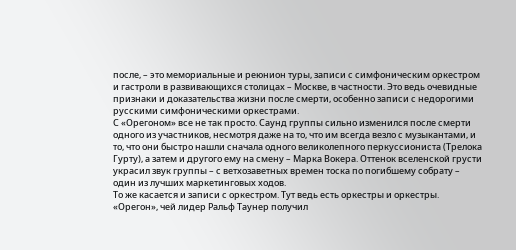после, – это мемориальные и реюнион туры, записи с симфоническим оркестром и гастроли в развивающихся столицах – Москве, в частности. Это ведь очевидные признаки и доказательства жизни после смерти, особенно записи с недорогими русскими симфоническими оркестрами.
С «Орегоном» все не так просто. Саунд группы сильно изменился после смерти одного из участников, несмотря даже на то, что им всегда везло с музыкантами, и то, что они быстро нашли сначала одного великолепного перкуссиониста (Трелока Гурту), а затем и другого ему на смену – Марка Вокера. Оттенок вселенской грусти украсил звук группы – с ветхозаветных времен тоска по погибшему собрату – один из лучших маркетинговых ходов.
То же касается и записи с оркестром. Тут ведь есть оркестры и оркестры. «Орегон», чей лидер Ральф Таунер получил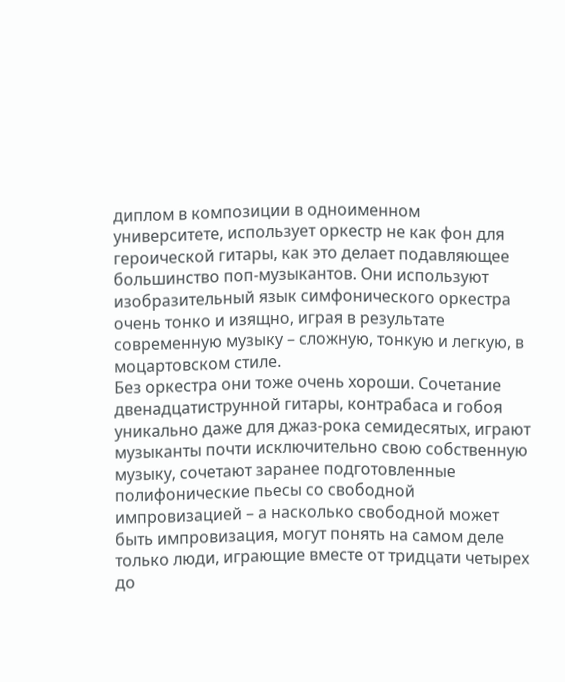диплом в композиции в одноименном университете, использует оркестр не как фон для героической гитары, как это делает подавляющее большинство поп-музыкантов. Они используют изобразительный язык симфонического оркестра очень тонко и изящно, играя в результате современную музыку – сложную, тонкую и легкую, в моцартовском стиле.
Без оркестра они тоже очень хороши. Сочетание двенадцатиструнной гитары, контрабаса и гобоя уникально даже для джаз-рока семидесятых, играют музыканты почти исключительно свою собственную музыку, сочетают заранее подготовленные полифонические пьесы со свободной импровизацией – а насколько свободной может быть импровизация, могут понять на самом деле только люди, играющие вместе от тридцати четырех до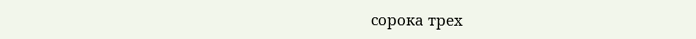сорока трех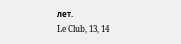лет.
Le Club, 13, 14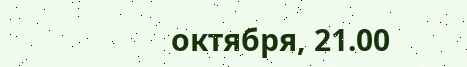октября, 21.00